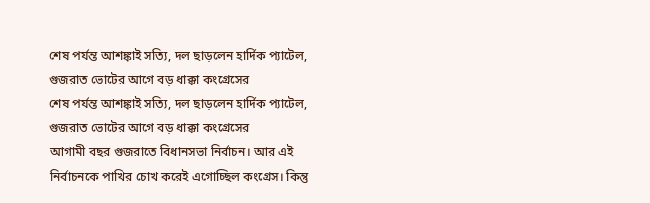শেষ পর্যন্ত আশঙ্কাই সত্যি, দল ছাড়লেন হার্দিক প্যাটেল, গুজরাত ভোটের আগে বড় ধাক্কা কংগ্রেসের
শেষ পর্যন্ত আশঙ্কাই সত্যি, দল ছাড়লেন হার্দিক প্যাটেল, গুজরাত ভোটের আগে বড় ধাক্কা কংগ্রেসের
আগামী বছর গুজরাতে বিধানসভা নির্বাচন। আর এই নির্বাচনকে পাখির চোখ করেই এগোচ্ছিল কংগ্রেস। কিন্তু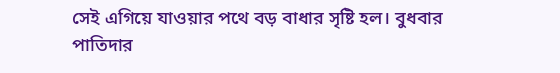সেই এগিয়ে যাওয়ার পথে বড় বাধার সৃষ্টি হল। বুধবার পাতিদার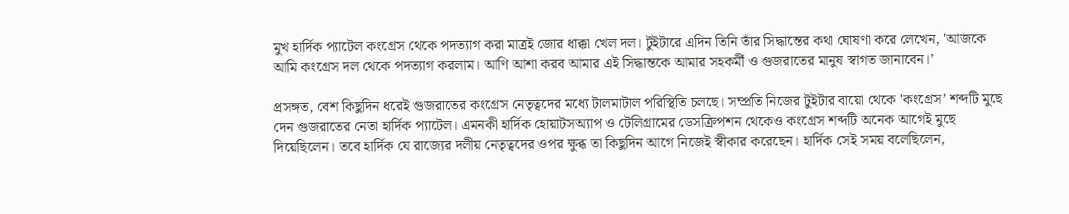মুখ হার্দিক প্যাটেল কংগ্রেস থেকে পদত্যাগ করা মাত্রই জোর ধাক্কা খেল দল। টুইটারে এদিন তিনি তাঁর সিদ্ধান্তের কথা ঘোষণা করে লেখেন, 'আজকে আমি কংগ্রেস দল থেকে পদত্যাগ করলাম। আণি আশা করব আমার এই সিদ্ধান্তকে আমার সহকর্মী ও গুজরাতের মানুষ স্বাগত জানাবেন।’

প্রসঙ্গত, বেশ কিছুদিন ধরেই গুজরাতের কংগ্রেস নেতৃত্বদের মধ্যে টালমাটাল পরিস্থিতি চলছে। সম্প্রতি নিজের টুইটার বায়ো থেকে 'কংগ্রেস’ শব্দটি মুছে দেন গুজরাতের নেতা হার্দিক প্যাটেল। এমনকী হার্দিক হোয়াটসঅ্যাপ ও টেলিগ্রামের ডেসক্রিপশন থেকেও কংগ্রেস শব্দটি অনেক আগেই মুছে দিয়েছিলেন। তবে হার্দিক যে রাজ্যের দলীয় নেতৃত্বদের ওপর ক্ষুব্ধ তা কিছুদিন আগে নিজেই স্বীকার করেছেন। হার্দিক সেই সময় বলেছিলেন,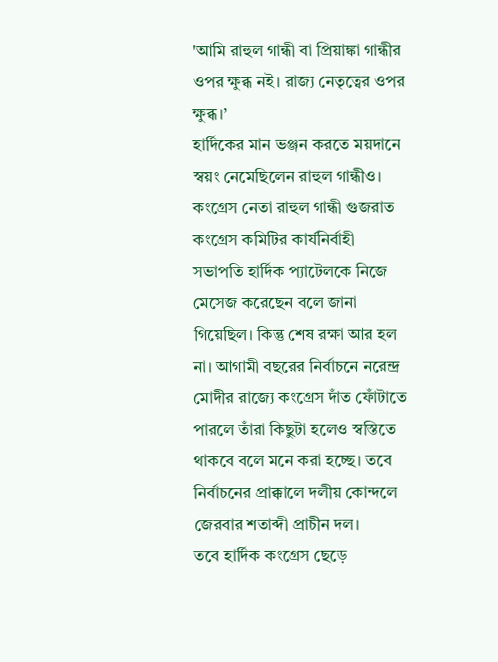'আমি রাহুল গান্ধী বা প্রিয়াঙ্কা গান্ধীর ওপর ক্ষুব্ধ নই। রাজ্য নেতৃত্বের ওপর ক্ষুব্ধ।’
হার্দিকের মান ভঞ্জন করতে ময়দানে স্বয়ং নেমেছিলেন রাহুল গান্ধীও। কংগ্রেস নেতা রাহুল গান্ধী গুজরাত কংগ্রেস কমিটির কার্যনির্বাহী সভাপতি হার্দিক প্যাটেলকে নিজে মেসেজ করেছেন বলে জানা গিয়েছিল। কিন্তু শেষ রক্ষা আর হল না। আগামী বছরের নির্বাচনে নরেন্দ্র মোদীর রাজ্যে কংগ্রেস দাঁত ফোঁটাতে পারলে তাঁরা কিছুটা হলেও স্বস্তিতে থাকবে বলে মনে করা হচ্ছে। তবে নির্বাচনের প্রাক্কালে দলীয় কোন্দলে জেরবার শতাব্দী প্রাচীন দল।
তবে হার্দিক কংগ্রেস ছেড়ে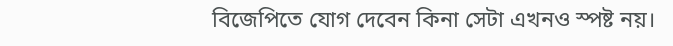বিজেপিতে যোগ দেবেন কিনা সেটা এখনও স্পষ্ট নয়।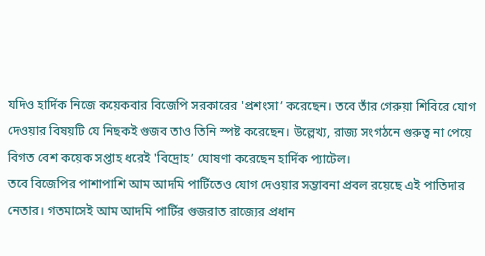যদিও হার্দিক নিজে কয়েকবার বিজেপি সরকারের 'প্রশংসা’ করেছেন। তবে তাঁর গেরুয়া শিবিরে যোগ দেওয়ার বিষয়টি যে নিছকই গুজব তাও তিনি স্পষ্ট করেছেন। উল্লেখ্য, রাজ্য সংগঠনে গুরুত্ব না পেয়ে বিগত বেশ কয়েক সপ্তাহ ধরেই 'বিদ্রোহ’ ঘোষণা করেছেন হার্দিক প্যাটেল।
তবে বিজেপির পাশাপাশি আম আদমি পার্টিতেও যোগ দেওয়ার সম্ভাবনা প্রবল রয়েছে এই পাতিদার নেতার। গতমাসেই আম আদমি পার্টির গুজরাত রাজ্যের প্রধান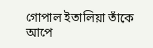গোপাল ইতালিয়া তাঁকে আপে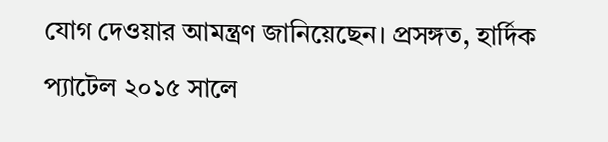যোগ দেওয়ার আমন্ত্রণ জানিয়েছেন। প্রসঙ্গত, হার্দিক প্যাটেল ২০১৫ সালে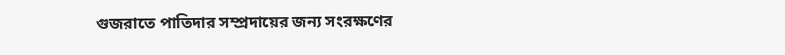গুজরাতে পাতিদার সম্প্রদায়ের জন্য সংরক্ষণের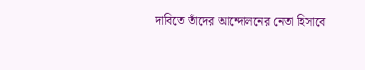দাবিতে তাঁদের আন্দোলনের নেতা হিসাবে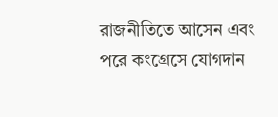রাজনীতিতে আসেন এবং পরে কংগ্রেসে যোগদান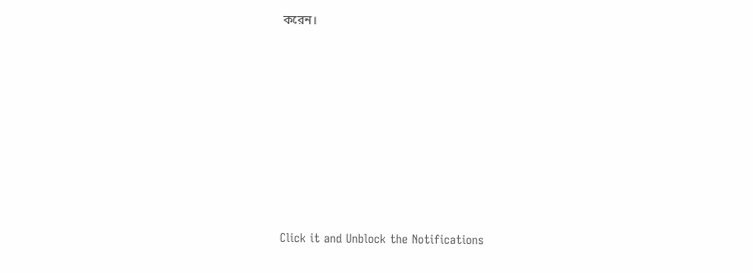করেন।












Click it and Unblock the Notifications